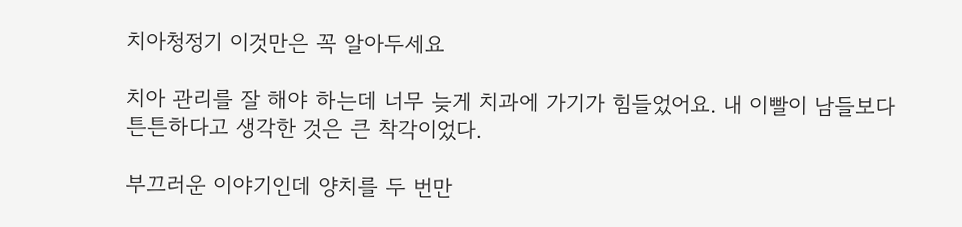치아청정기 이것만은 꼭 알아두세요

치아 관리를 잘 해야 하는데 너무 늦게 치과에 가기가 힘들었어요. 내 이빨이 남들보다 튼튼하다고 생각한 것은 큰 착각이었다.

부끄러운 이야기인데 양치를 두 번만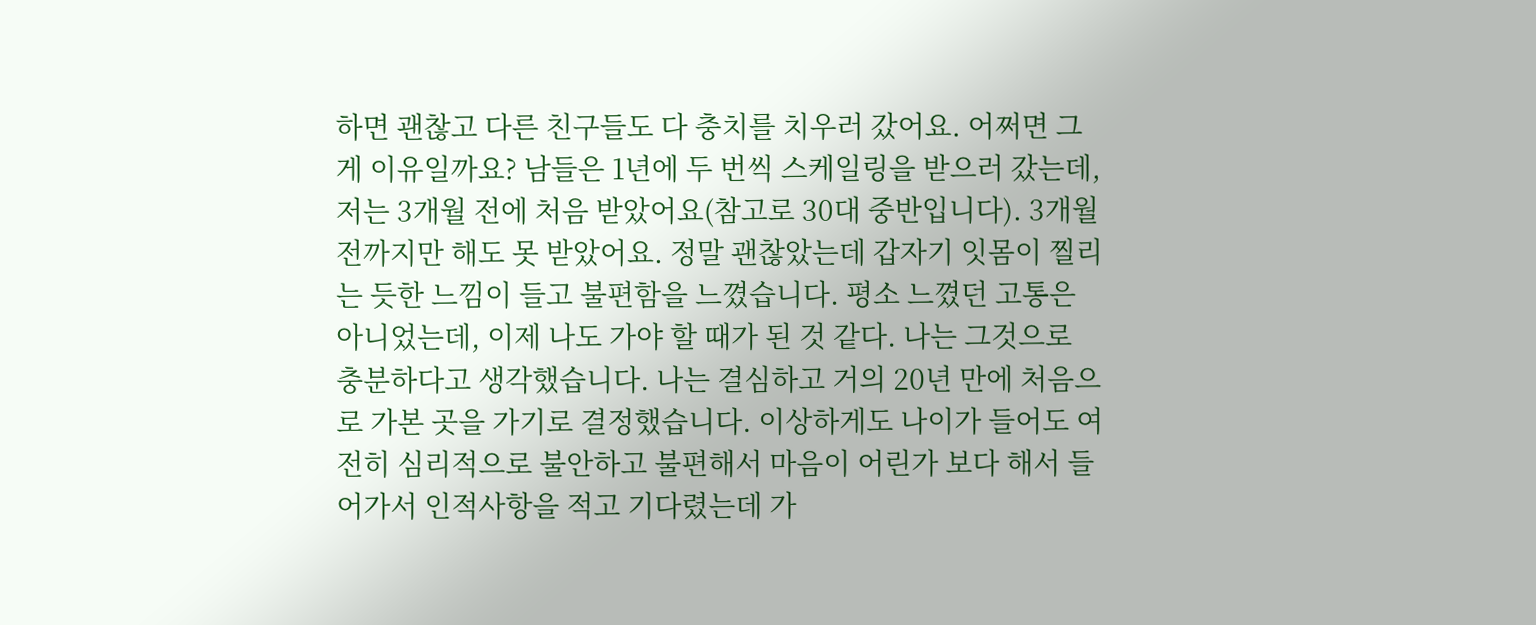하면 괜찮고 다른 친구들도 다 충치를 치우러 갔어요. 어쩌면 그게 이유일까요? 남들은 1년에 두 번씩 스케일링을 받으러 갔는데, 저는 3개월 전에 처음 받았어요(참고로 30대 중반입니다). 3개월 전까지만 해도 못 받았어요. 정말 괜찮았는데 갑자기 잇몸이 찔리는 듯한 느낌이 들고 불편함을 느꼈습니다. 평소 느꼈던 고통은 아니었는데, 이제 나도 가야 할 때가 된 것 같다. 나는 그것으로 충분하다고 생각했습니다. 나는 결심하고 거의 20년 만에 처음으로 가본 곳을 가기로 결정했습니다. 이상하게도 나이가 들어도 여전히 심리적으로 불안하고 불편해서 마음이 어린가 보다 해서 들어가서 인적사항을 적고 기다렸는데 가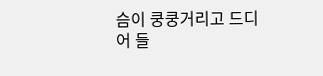슴이 쿵쿵거리고 드디어 들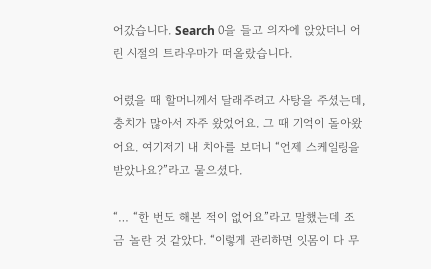어갔습니다. Search 0을 들고 의자에 앉았더니 어린 시절의 트라우마가 떠올랐습니다.

어렸을 때 할머니께서 달래주려고 사탕을 주셨는데, 충치가 많아서 자주 왔었어요. 그 때 기억이 돌아왔어요. 여기저기 내 치아를 보더니 “언제 스케일링을 받았나요?”라고 물으셨다.

“… “한 번도 해본 적이 없어요”라고 말했는데 조금 놀란 것 같았다. “이렇게 관리하면 잇몸이 다 무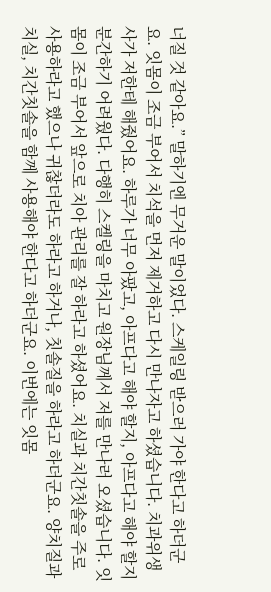너질 것 같아요.” 말하기엔 무거운 말이었다. 스케일링 받으러 가야 한다고 하더군요. 잇몸이 조금 부어서 치석을 먼저 제거하고 다시 만나자고 하셨습니다. 치과위생사가 저한테 해줬어요. 하루가 너무 아팠고, 아프다고 해야 할지, 아프다고 해야 할지 분간하기 어려웠다. 다행히 스켈링을 마치고 원장님께서 저를 만나러 오셨습니다. 잇몸이 조금 부어서 앞으로 치아 관리를 잘 하라고 하셨어요. 치실과 치간칫솔을 주로 사용하라고 했으나 귀찮더라도 하라고 하거나, 칫솔질을 하라고 하더군요. 양치질과 치실, 치간칫솔을 함께 사용해야 한다고 하더군요. 이번에는 잇몸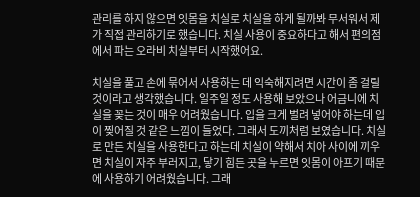관리를 하지 않으면 잇몸을 치실로 치실을 하게 될까봐 무서워서 제가 직접 관리하기로 했습니다. 치실 사용이 중요하다고 해서 편의점에서 파는 오라비 치실부터 시작했어요.

치실을 풀고 손에 묶어서 사용하는 데 익숙해지려면 시간이 좀 걸릴 것이라고 생각했습니다. 일주일 정도 사용해 보았으나 어금니에 치실을 꽂는 것이 매우 어려웠습니다. 입을 크게 벌려 넣어야 하는데 입이 찢어질 것 같은 느낌이 들었다. 그래서 도끼처럼 보였습니다. 치실로 만든 치실을 사용한다고 하는데 치실이 약해서 치아 사이에 끼우면 치실이 자주 부러지고, 닿기 힘든 곳을 누르면 잇몸이 아프기 때문에 사용하기 어려웠습니다. 그래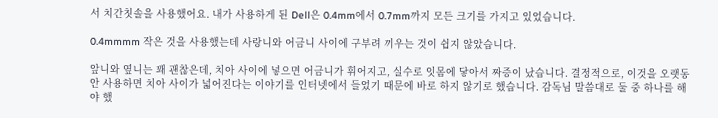서 치간칫솔을 사용했어요. 내가 사용하게 된 Dell은 0.4mm에서 0.7mm까지 모든 크기를 가지고 있었습니다.

0.4mmmm 작은 것을 사용했는데 사랑니와 어금니 사이에 구부려 끼우는 것이 쉽지 않았습니다.

앞니와 옆니는 꽤 괜찮은데, 치아 사이에 넣으면 어금니가 휘어지고, 실수로 잇몸에 닿아서 짜증이 났습니다. 결정적으로, 이것을 오랫동안 사용하면 치아 사이가 넓어진다는 이야기를 인터넷에서 들었기 때문에 바로 하지 않기로 했습니다. 감독님 말씀대로 둘 중 하나를 해야 했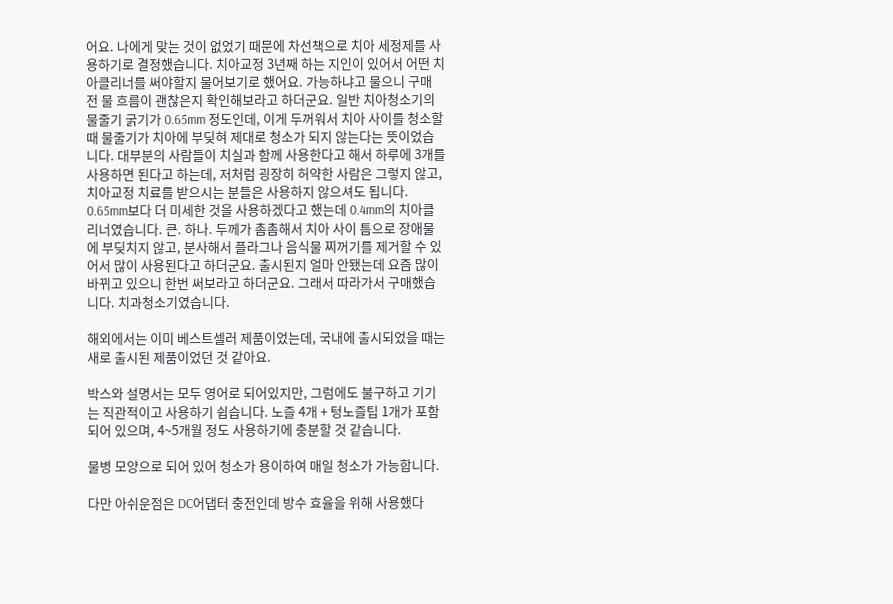어요. 나에게 맞는 것이 없었기 때문에 차선책으로 치아 세정제를 사용하기로 결정했습니다. 치아교정 3년째 하는 지인이 있어서 어떤 치아클리너를 써야할지 물어보기로 했어요. 가능하냐고 물으니 구매 전 물 흐름이 괜찮은지 확인해보라고 하더군요. 일반 치아청소기의 물줄기 굵기가 0.65mm 정도인데, 이게 두꺼워서 치아 사이를 청소할 때 물줄기가 치아에 부딪혀 제대로 청소가 되지 않는다는 뜻이었습니다. 대부분의 사람들이 치실과 함께 사용한다고 해서 하루에 3개를 사용하면 된다고 하는데, 저처럼 굉장히 허약한 사람은 그렇지 않고, 치아교정 치료를 받으시는 분들은 사용하지 않으셔도 됩니다. 0.65mm보다 더 미세한 것을 사용하겠다고 했는데 0.4mm의 치아클리너였습니다. 큰. 하나. 두께가 촘촘해서 치아 사이 틈으로 장애물에 부딪치지 않고, 분사해서 플라그나 음식물 찌꺼기를 제거할 수 있어서 많이 사용된다고 하더군요. 출시된지 얼마 안됐는데 요즘 많이 바뀌고 있으니 한번 써보라고 하더군요. 그래서 따라가서 구매했습니다. 치과청소기였습니다.

해외에서는 이미 베스트셀러 제품이었는데, 국내에 출시되었을 때는 새로 출시된 제품이었던 것 같아요.

박스와 설명서는 모두 영어로 되어있지만, 그럼에도 불구하고 기기는 직관적이고 사용하기 쉽습니다. 노즐 4개 + 텅노즐팁 1개가 포함되어 있으며, 4~5개월 정도 사용하기에 충분할 것 같습니다.

물병 모양으로 되어 있어 청소가 용이하여 매일 청소가 가능합니다.

다만 아쉬운점은 DC어댑터 충전인데 방수 효율을 위해 사용했다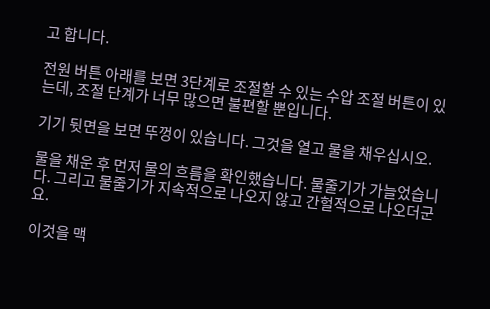고 합니다.

전원 버튼 아래를 보면 3단계로 조절할 수 있는 수압 조절 버튼이 있는데, 조절 단계가 너무 많으면 불편할 뿐입니다.

기기 뒷면을 보면 뚜껑이 있습니다. 그것을 열고 물을 채우십시오.

물을 채운 후 먼저 물의 흐름을 확인했습니다. 물줄기가 가늘었습니다. 그리고 물줄기가 지속적으로 나오지 않고 간헐적으로 나오더군요.

이것을 맥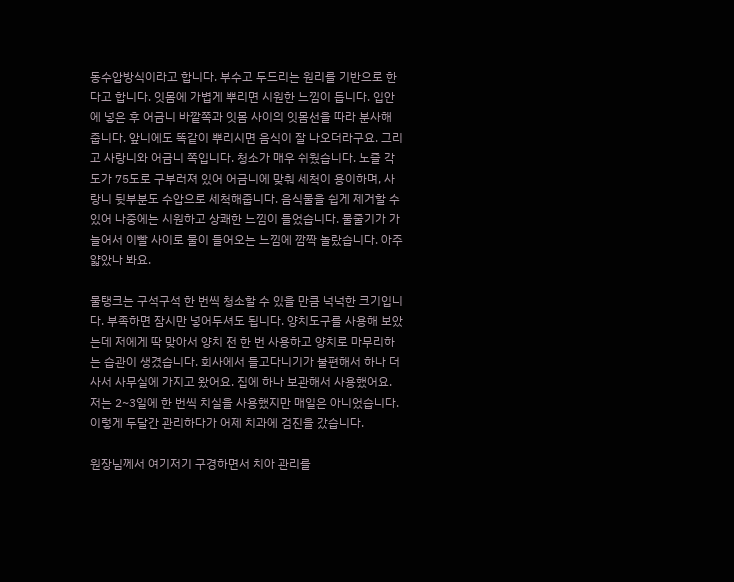동수압방식이라고 합니다. 부수고 두드리는 원리를 기반으로 한다고 합니다. 잇몸에 가볍게 뿌리면 시원한 느낌이 듭니다. 입안에 넣은 후 어금니 바깥쪽과 잇몸 사이의 잇몸선을 따라 분사해 줍니다. 앞니에도 똑같이 뿌리시면 음식이 잘 나오더라구요. 그리고 사랑니와 어금니 쪽입니다. 청소가 매우 쉬웠습니다. 노즐 각도가 75도로 구부러져 있어 어금니에 맞춰 세척이 용이하며, 사랑니 뒷부분도 수압으로 세척해줍니다. 음식물을 쉽게 제거할 수 있어 나중에는 시원하고 상쾌한 느낌이 들었습니다. 물줄기가 가늘어서 이빨 사이로 물이 들어오는 느낌에 깜짝 놀랐습니다. 아주 얇았나 봐요.

물탱크는 구석구석 한 번씩 청소할 수 있을 만큼 넉넉한 크기입니다. 부족하면 잠시만 넣어두셔도 됩니다. 양치도구를 사용해 보았는데 저에게 딱 맞아서 양치 전 한 번 사용하고 양치로 마무리하는 습관이 생겼습니다. 회사에서 들고다니기가 불편해서 하나 더 사서 사무실에 가지고 왔어요. 집에 하나 보관해서 사용했어요. 저는 2~3일에 한 번씩 치실을 사용했지만 매일은 아니었습니다. 이렇게 두달간 관리하다가 어제 치과에 검진을 갔습니다.

원장님께서 여기저기 구경하면서 치아 관리를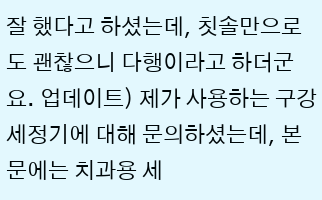잘 했다고 하셨는데, 칫솔만으로도 괜찮으니 다행이라고 하더군요. 업데이트) 제가 사용하는 구강세정기에 대해 문의하셨는데, 본문에는 치과용 세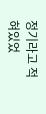정기라고 적혀있었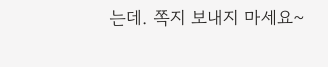는데. 쪽지 보내지 마세요~